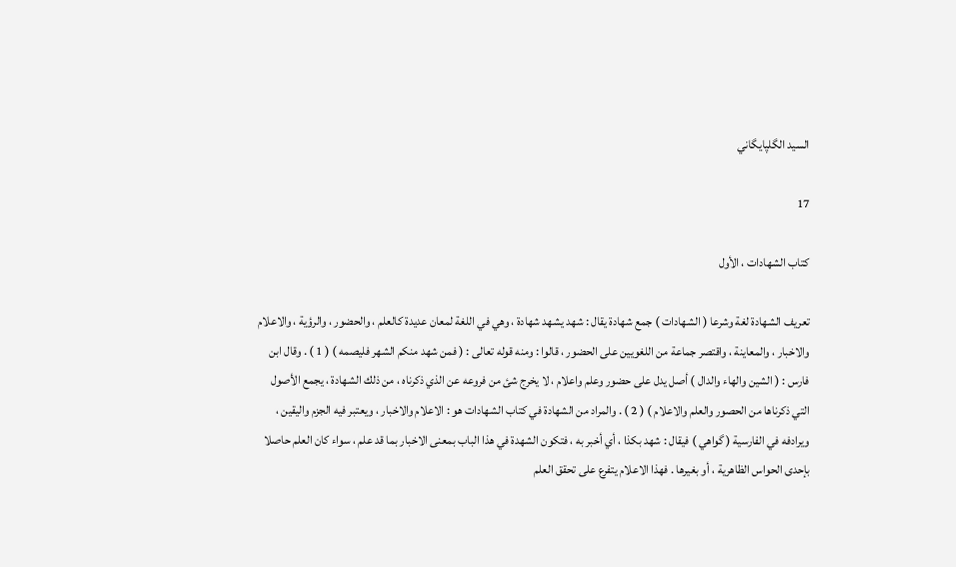السيد الگلپايگاني

17

كتاب الشهادات ، الأول

تعريف الشهادة لغة وشرعا ( الشهادات ) جمع شهادة يقال : شهد يشهد شهادة ، وهي في اللغة لمعان عديدة كالعلم ، والحضور ، والرؤية ، والاعلام والاخبار ، والمعاينة ، واقتصر جماعة من اللغويين على الحضور ، قالوا : ومنه قوله تعالى : ( فمن شهد منكم الشهر فليصمه ) ( 1 ) . وقال ابن فارس : ( الشين والهاء والدال ) أصل يدل على حضور وعلم واعلام ، لا يخرج شئ من فروعه عن الذي ذكرناه ، من ذلك الشهادة ، يجمع الأصول التي ذكرناها من الحصور والعلم والاعلام ) ( 2 ) . والمراد من الشهادة في كتاب الشهادات هو : الاعلام والاخبار ، ويعتبر فيه الجزم واليقين ، ويرادفه في الفارسية ( گواهي ) فيقال : شهد بكذا ، أي أخبر به ، فتكون الشهدة في هذا الباب بمعنى الاخبار بما قد علم ، سواء كان العلم حاصلا بإحدى الحواس الظاهرية ، أو بغيرها . فهذا الاعلام يتفرع على تحقق العلم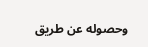وحصوله عن طريق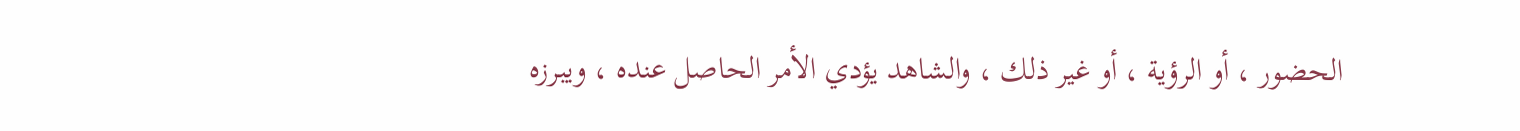الحضور ، أو الرؤية ، أو غير ذلك ، والشاهد يؤدي الأمر الحاصل عنده ، ويبرزه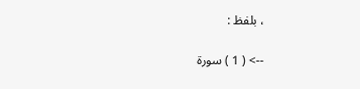، بلفظ :

--> ( 1 ) سورة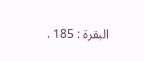البقرة : 185 .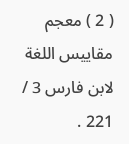( 2 ) معجم مقاييس اللغة لابن فارس 3 / 221 .